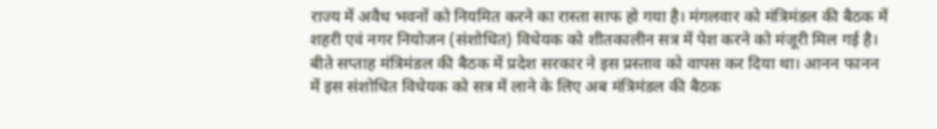राज्य में अवैध भवनों को नियमित करने का रास्ता साफ हो गया है। मंगलवार को मंत्रिमंडल की बैठक में शहरी एवं नगर नियोजन (संशोधित) विधेयक को शीतकालीन सत्र में पेश करने को मंजूरी मिल गई है।
बीते सप्ताह मंत्रिमंडल की बैठक में प्रदेश सरकार ने इस प्रस्ताव को वापस कर दिया था। आनन फानन में इस संशोधित विधेयक को सत्र में लाने के लिए अब मंत्रिमंडल की बैठक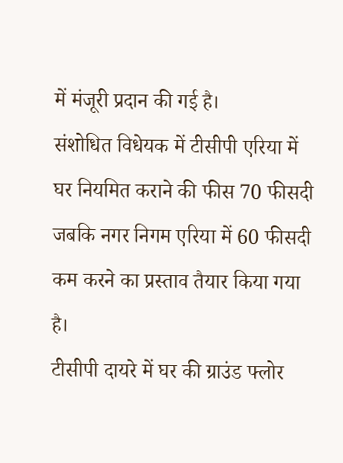में मंजूरी प्रदान की गई है।
संशोधित विधेयक में टीसीपी एरिया में घर नियमित कराने की फीस 70 फीसदी जबकि नगर निगम एरिया में 60 फीसदी कम करने का प्रस्ताव तैयार किया गया है।
टीसीपी दायरे में घर की ग्राउंड फ्लोर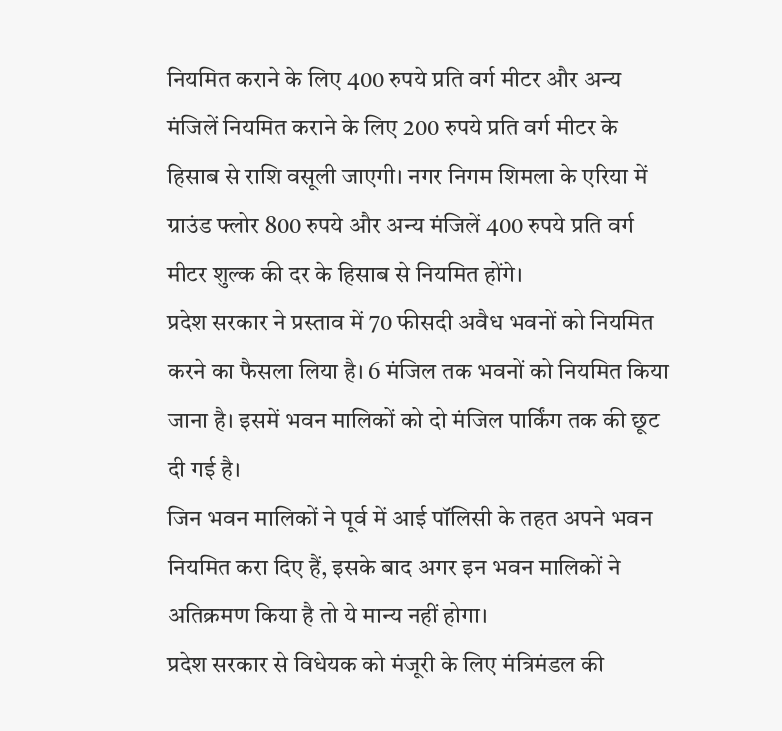नियमित कराने के लिए 400 रुपये प्रति वर्ग मीटर और अन्य मंजिलें नियमित कराने के लिए 200 रुपये प्रति वर्ग मीटर के हिसाब से राशि वसूली जाएगी। नगर निगम शिमला के एरिया में ग्राउंड फ्लोर 800 रुपये और अन्य मंजिलें 400 रुपये प्रति वर्ग मीटर शुल्क की दर के हिसाब से नियमित होंगे।
प्रदेश सरकार ने प्रस्ताव में 70 फीसदी अवैध भवनों को नियमित करने का फैसला लिया है। 6 मंजिल तक भवनों को नियमित किया जाना है। इसमें भवन मालिकों को दो मंजिल पार्किंग तक की छूट दी गई है।
जिन भवन मालिकों ने पूर्व में आई पॉलिसी के तहत अपने भवन नियमित करा दिए हैं, इसके बाद अगर इन भवन मालिकों ने अतिक्रमण किया है तो ये मान्य नहीं होगा।
प्रदेश सरकार से विधेयक को मंजूरी के लिए मंत्रिमंडल की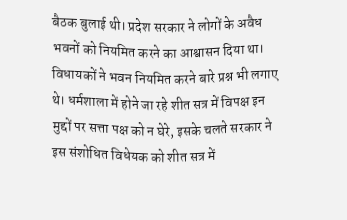बैठक बुलाई थी। प्रदेश सरकार ने लोगों के अवैध भवनों को नियमित करने का आश्वासन दिया था।
विधायकों ने भवन नियमित करने बारे प्रश्न भी लगाए थे। धर्मशाला में होने जा रहे शीत सत्र में विपक्ष इन मुद्दों पर सत्ता पक्ष को न घेरे, इसके चलते सरकार ने इस संशोधित विधेयक को शीत सत्र में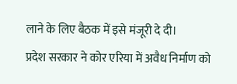लाने के लिए बैठक में इसे मंजूरी दे दी।
प्रदेश सरकार ने कोर एरिया में अवैध निर्माण को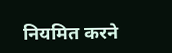नियमित करने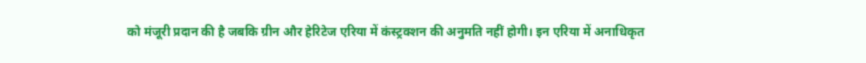को मंजूरी प्रदान की है जबकि ग्रीन और हेरिटेज एरिया में कंस्ट्रक्शन की अनुमति नहीं होगी। इन एरिया में अनाधिकृत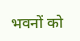भवनों को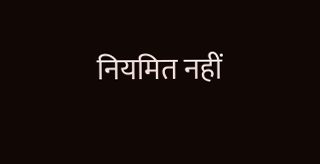नियमित नहीं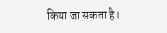किया जा सकता है।